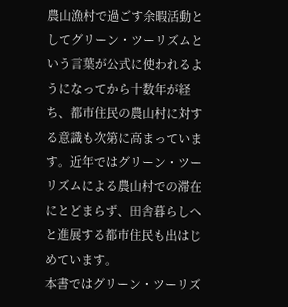農山漁村で過ごす余暇活動としてグリーン・ツーリズムという言葉が公式に使われるようになってから十数年が経ち、都市住民の農山村に対する意識も次第に高まっています。近年ではグリーン・ツーリズムによる農山村での滞在にとどまらず、田舎暮らしへと進展する都市住民も出はじめています。
本書ではグリーン・ツーリズ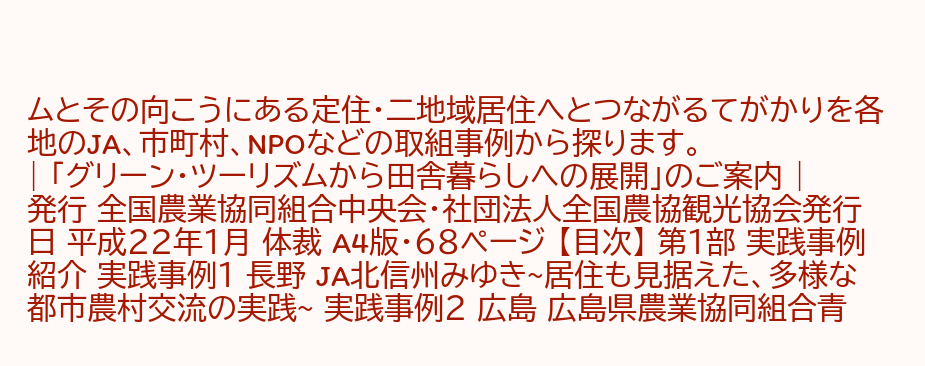ムとその向こうにある定住・二地域居住へとつながるてがかりを各地のJA、市町村、NPOなどの取組事例から探ります。
| 「グリーン・ツーリズムから田舎暮らしへの展開」のご案内 |
発行 全国農業協同組合中央会・社団法人全国農協観光協会発行日 平成22年1月 体裁 A4版・68ページ 【目次】 第1部 実践事例紹介 実践事例1 長野 JA北信州みゆき~居住も見据えた、多様な都市農村交流の実践~ 実践事例2 広島 広島県農業協同組合青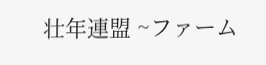壮年連盟 ~ファーム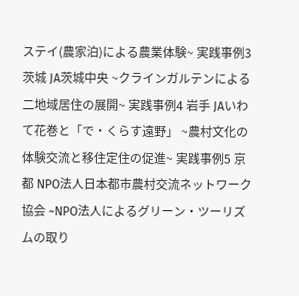ステイ(農家泊)による農業体験~ 実践事例3 茨城 JA茨城中央 ~クラインガルテンによる二地域居住の展開~ 実践事例4 岩手 JAいわて花巻と「で・くらす遠野」 ~農村文化の体験交流と移住定住の促進~ 実践事例5 京都 NPO法人日本都市農村交流ネットワーク協会 ~NPO法人によるグリーン・ツーリズムの取り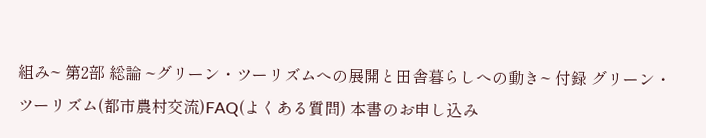組み~ 第2部 総論 ~グリーン・ツーリズムへの展開と田舎暮らしへの動き~ 付録 グリーン・ツーリズム(都市農村交流)FAQ(よくある質問) 本書のお申し込み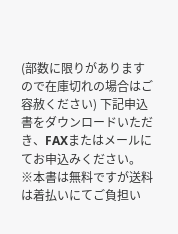(部数に限りがありますので在庫切れの場合はご容赦ください) 下記申込書をダウンロードいただき、FAXまたはメールにてお申込みください。 ※本書は無料ですが送料は着払いにてご負担い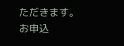ただきます。 お申込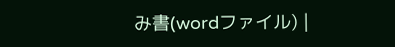み書(wordファイル) |